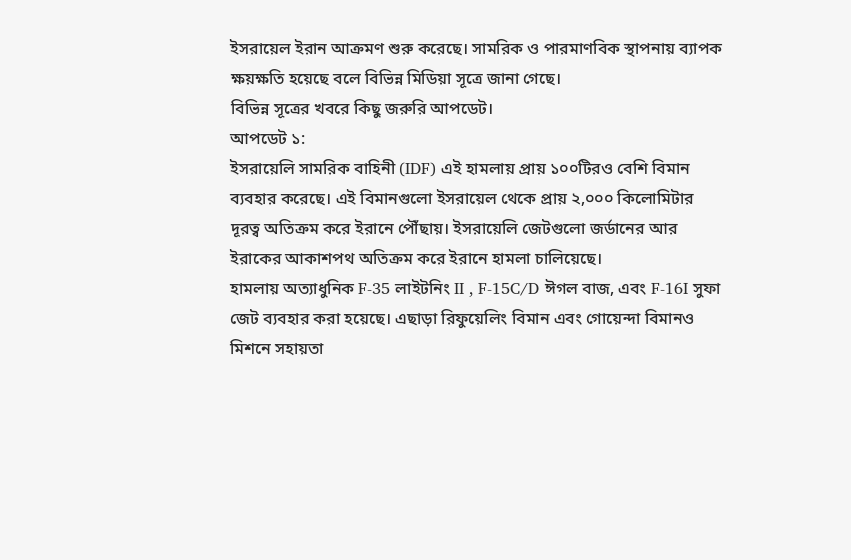ইসরায়েল ইরান আক্রমণ শুরু করেছে। সামরিক ও পারমাণবিক স্থাপনায় ব্যাপক ক্ষয়ক্ষতি হয়েছে বলে বিভিন্ন মিডিয়া সূত্রে জানা গেছে।
বিভিন্ন সূত্রের খবরে কিছু জরুরি আপডেট।
আপডেট ১:
ইসরায়েলি সামরিক বাহিনী (IDF) এই হামলায় প্রায় ১০০টিরও বেশি বিমান ব্যবহার করেছে। এই বিমানগুলো ইসরায়েল থেকে প্রায় ২,০০০ কিলোমিটার দূরত্ব অতিক্রম করে ইরানে পৌঁছায়। ইসরায়েলি জেটগুলো জর্ডানের আর ইরাকের আকাশপথ অতিক্রম করে ইরানে হামলা চালিয়েছে।
হামলায় অত্যাধুনিক F-35 লাইটনিং II , F-15C/D ঈগল বাজ, এবং F-16I সুফা জেট ব্যবহার করা হয়েছে। এছাড়া রিফুয়েলিং বিমান এবং গোয়েন্দা বিমানও মিশনে সহায়তা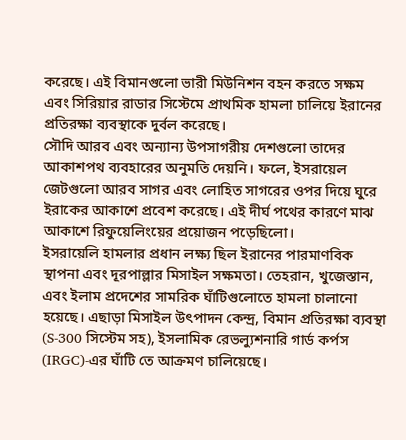করেছে। এই বিমানগুলো ভারী মিউনিশন বহন করতে সক্ষম এবং সিরিয়ার রাডার সিস্টেমে প্রাথমিক হামলা চালিয়ে ইরানের প্রতিরক্ষা ব্যবস্থাকে দুর্বল করেছে।
সৌদি আরব এবং অন্যান্য উপসাগরীয় দেশগুলো তাদের আকাশপথ ব্যবহারের অনুমতি দেয়নি। ফলে, ইসরায়েল জেটগুলো আরব সাগর এবং লোহিত সাগরের ওপর দিয়ে ঘুরে ইরাকের আকাশে প্রবেশ করেছে। এই দীর্ঘ পথের কারণে মাঝ আকাশে রিফুয়েলিংয়ের প্রয়োজন পড়েছিলো।
ইসরায়েলি হামলার প্রধান লক্ষ্য ছিল ইরানের পারমাণবিক স্থাপনা এবং দূরপাল্লার মিসাইল সক্ষমতা। তেহরান, খুজেস্তান, এবং ইলাম প্রদেশের সামরিক ঘাঁটিগুলোতে হামলা চালানো হয়েছে। এছাড়া মিসাইল উৎপাদন কেন্দ্র, বিমান প্রতিরক্ষা ব্যবস্থা (S-300 সিস্টেম সহ), ইসলামিক রেভল্যুশনারি গার্ড কর্পস (IRGC)-এর ঘাঁটি তে আক্রমণ চালিয়েছে।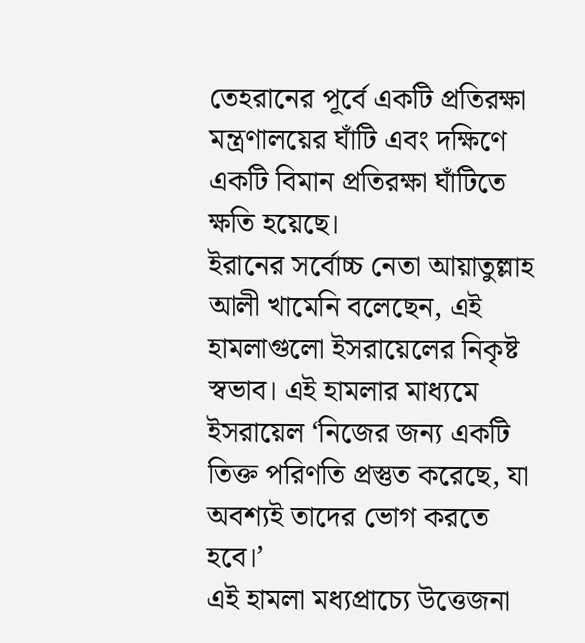তেহরানের পূর্বে একটি প্রতিরক্ষা মন্ত্রণালয়ের ঘাঁটি এবং দক্ষিণে একটি বিমান প্রতিরক্ষা ঘাঁটিতে ক্ষতি হয়েছে।
ইরানের সর্বোচ্চ নেতা আয়াতুল্লাহ আলী খামেনি বলেছেন, এই হামলাগুলো ইসরায়েলের নিকৃষ্ট স্বভাব। এই হামলার মাধ্যমে ইসরায়েল ‘নিজের জন্য একটি তিক্ত পরিণতি প্রস্তুত করেছে, যা অবশ্যই তাদের ভোগ করতে হবে।’
এই হামলা মধ্যপ্রাচ্যে উত্তেজনা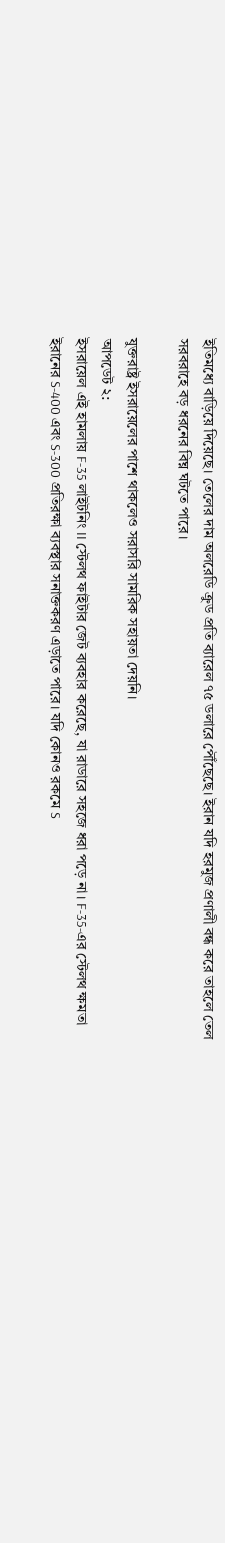ইতিমধ্যে বাড়িয়ে দিয়েছে। তেলের দাম অলরেডি ক্রুড প্রতি ব্যারেল ৭৫ ডলারে পৌঁছেছে। ইরান যদি হরমুজ প্রণালী বন্ধ করে তাহলে তেল সরবরাহে বড় ধরনের বিঘ্ন ঘটতে পারে।

যুক্তরাষ্ট্র ইসরায়েলের পাশে থাকলেও সরাসরি সামরিক সহায়তা দেয়নি।
আপডেট ২:
ইসরায়েল এই হামলায় F-35 লাইটনিং II স্টেলথ ফাইটার জেট ব্যবহার করেছে, যা রাডারে সহজে ধরা পড়ে না। F-35-এর স্টেলথ ক্ষমতা ইরানের S-400 এবং S-300 প্রতিরক্ষা ব্যবস্থার সনাক্তকরণ এড়াতে পারে। যদি কোনও রকমে S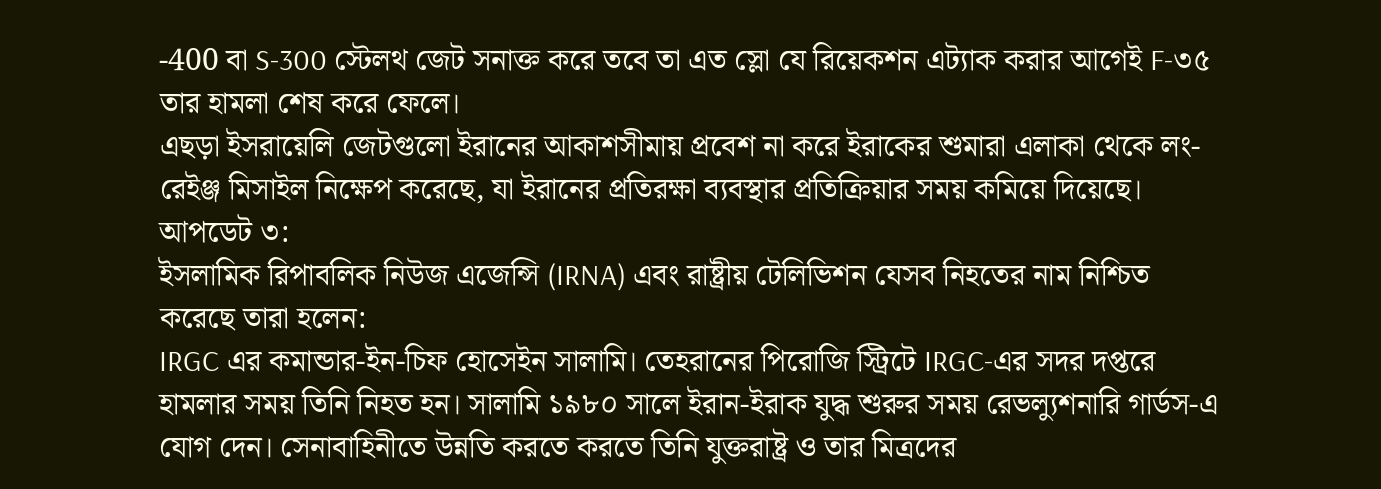-400 বা S-300 স্টেলথ জেট সনাক্ত করে তবে তা এত স্লো যে রিয়েকশন এট্যাক করার আগেই F-৩৫ তার হামলা শেষ করে ফেলে।
এছড়া ইসরায়েলি জেটগুলো ইরানের আকাশসীমায় প্রবেশ না করে ইরাকের শুমারা এলাকা থেকে লং-রেইঞ্জ মিসাইল নিক্ষেপ করেছে, যা ইরানের প্রতিরক্ষা ব্যবস্থার প্রতিক্রিয়ার সময় কমিয়ে দিয়েছে।
আপডেট ৩:
ইসলামিক রিপাবলিক নিউজ এজেন্সি (IRNA) এবং রাষ্ট্রীয় টেলিভিশন যেসব নিহতের নাম নিশ্চিত করেছে তারা হলেন:
IRGC এর কমান্ডার-ইন-চিফ হোসেইন সালামি। তেহরানের পিরোজি স্ট্রিটে IRGC-এর সদর দপ্তরে হামলার সময় তিনি নিহত হন। সালামি ১৯৮০ সালে ইরান-ইরাক যুদ্ধ শুরুর সময় রেভল্যুশনারি গার্ডস-এ যোগ দেন। সেনাবাহিনীতে উন্নতি করতে করতে তিনি যুক্তরাষ্ট্র ও তার মিত্রদের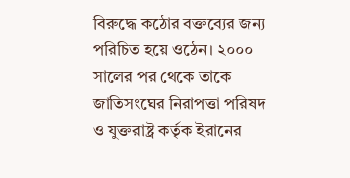বিরুদ্ধে কঠোর বক্তব্যের জন্য পরিচিত হয়ে ওঠেন। ২০০০ সালের পর থেকে তাকে জাতিসংঘের নিরাপত্তা পরিষদ ও যুক্তরাষ্ট্র কর্তৃক ইরানের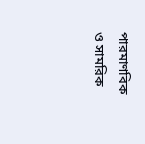পারমাণবিক ও সামরিক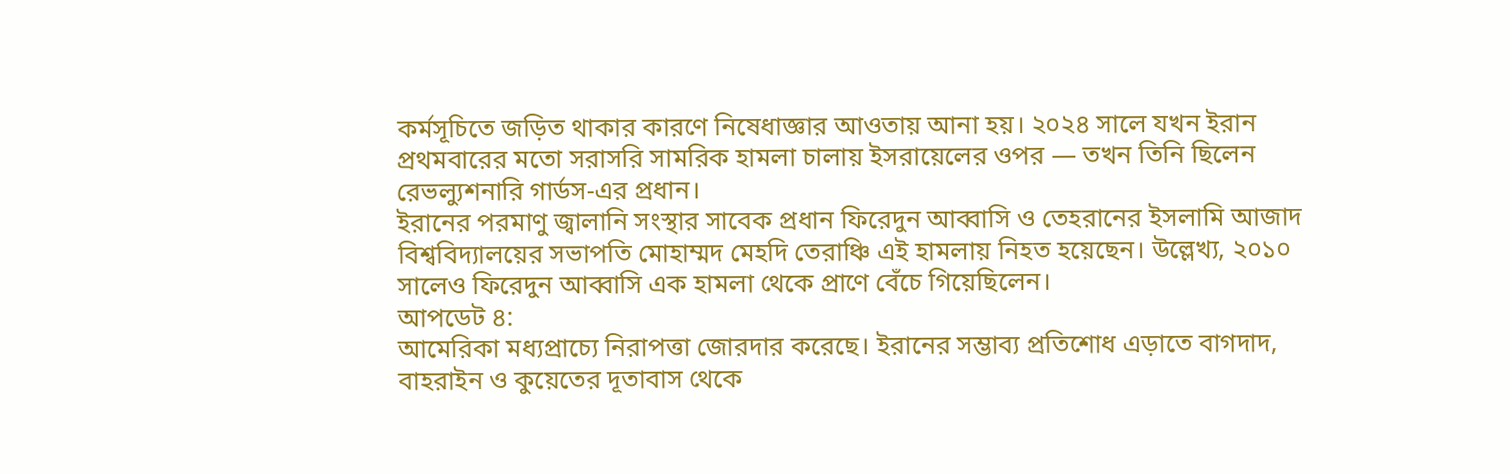কর্মসূচিতে জড়িত থাকার কারণে নিষেধাজ্ঞার আওতায় আনা হয়। ২০২৪ সালে যখন ইরান প্রথমবারের মতো সরাসরি সামরিক হামলা চালায় ইসরায়েলের ওপর — তখন তিনি ছিলেন রেভল্যুশনারি গার্ডস-এর প্রধান।
ইরানের পরমাণু জ্বালানি সংস্থার সাবেক প্রধান ফিরেদুন আব্বাসি ও তেহরানের ইসলামি আজাদ বিশ্ববিদ্যালয়ের সভাপতি মোহাম্মদ মেহদি তেরাঞ্চি এই হামলায় নিহত হয়েছেন। উল্লেখ্য, ২০১০ সালেও ফিরেদুন আব্বাসি এক হামলা থেকে প্রাণে বেঁচে গিয়েছিলেন।
আপডেট ৪:
আমেরিকা মধ্যপ্রাচ্যে নিরাপত্তা জোরদার করেছে। ইরানের সম্ভাব্য প্রতিশোধ এড়াতে বাগদাদ, বাহরাইন ও কুয়েতের দূতাবাস থেকে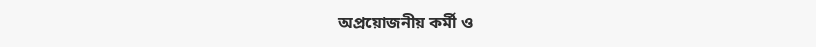অপ্রয়োজনীয় কর্মী ও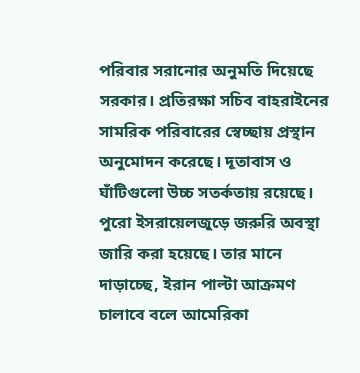পরিবার সরানোর অনুমতি দিয়েছে সরকার। প্রতিরক্ষা সচিব বাহরাইনের সামরিক পরিবারের স্বেচ্ছায় প্রস্থান অনুমোদন করেছে। দূতাবাস ও ঘাঁটিগুলো উচ্চ সতর্কতায় রয়েছে। পুরো ইসরায়েলজুড়ে জরুরি অবস্থা জারি করা হয়েছে। তার মানে দাড়াচ্ছে, ইরান পাল্টা আক্রমণ চালাবে বলে আমেরিকা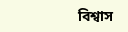বিশ্বাস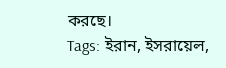করছে।
Tags: ইরান, ইসরায়েল,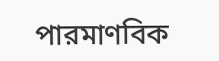পারমাণবিক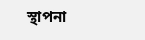স্থাপনা